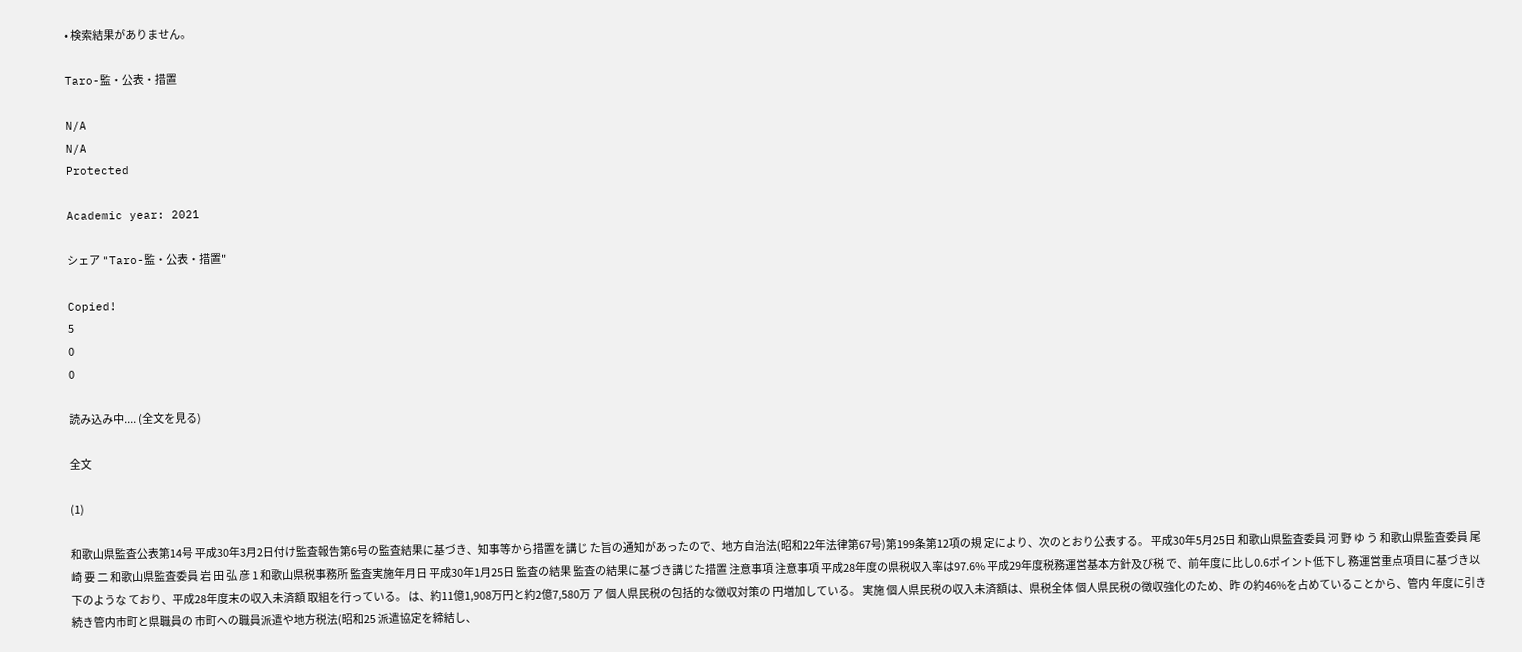• 検索結果がありません。

Taro-監・公表・措置

N/A
N/A
Protected

Academic year: 2021

シェア "Taro-監・公表・措置"

Copied!
5
0
0

読み込み中.... (全文を見る)

全文

(1)

和歌山県監査公表第14号 平成30年3月2日付け監査報告第6号の監査結果に基づき、知事等から措置を講じ た旨の通知があったので、地方自治法(昭和22年法律第67号)第199条第12項の規 定により、次のとおり公表する。 平成30年5月25日 和歌山県監査委員 河 野 ゆ う 和歌山県監査委員 尾 崎 要 二 和歌山県監査委員 岩 田 弘 彦 1 和歌山県税事務所 監査実施年月日 平成30年1月25日 監査の結果 監査の結果に基づき講じた措置 注意事項 注意事項 平成28年度の県税収入率は97.6% 平成29年度税務運営基本方針及び税 で、前年度に比し0.6ポイント低下し 務運営重点項目に基づき以下のような ており、平成28年度末の収入未済額 取組を行っている。 は、約11億1,908万円と約2億7,580万 ア 個人県民税の包括的な徴収対策の 円増加している。 実施 個人県民税の収入未済額は、県税全体 個人県民税の徴収強化のため、昨 の約46%を占めていることから、管内 年度に引き続き管内市町と県職員の 市町への職員派遣や地方税法(昭和25 派遣協定を締結し、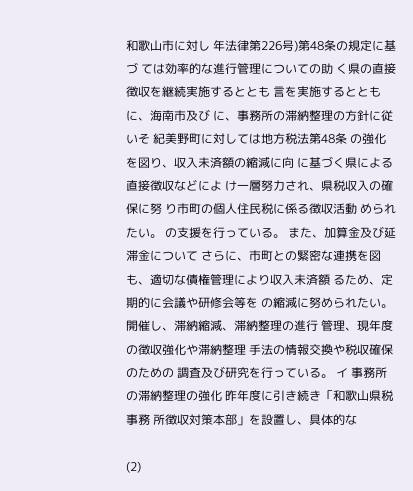和歌山市に対し 年法律第226号)第48条の規定に基づ ては効率的な進行管理についての助 く県の直接徴収を継続実施するととも 言を実施するとともに、海南市及び に、事務所の滞納整理の方針に従いそ 紀美野町に対しては地方税法第48条 の強化を図り、収入未済額の縮減に向 に基づく県による直接徴収などによ け一層努力され、県税収入の確保に努 り市町の個人住民税に係る徴収活動 められたい。 の支援を行っている。 また、加算金及び延滞金について さらに、市町との緊密な連携を図 も、適切な債権管理により収入未済額 るため、定期的に会議や研修会等を の縮減に努められたい。 開催し、滞納縮減、滞納整理の進行 管理、現年度の徴収強化や滞納整理 手法の情報交換や税収確保のための 調査及び研究を行っている。 イ 事務所の滞納整理の強化 昨年度に引き続き「和歌山県税事務 所徴収対策本部」を設置し、具体的な

(2)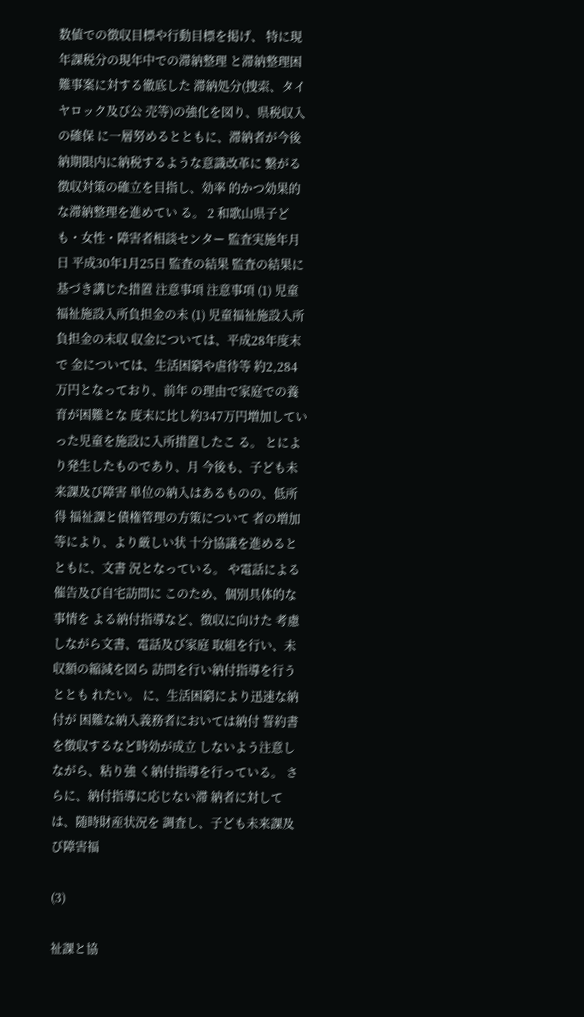数値での徴収目標や行動目標を掲げ、 特に現年課税分の現年中での滞納整理 と滞納整理困難事案に対する徹底した 滞納処分(捜索、タイヤロック及び公 売等)の強化を図り、県税収入の確保 に一層努めるとともに、滞納者が今後 納期限内に納税するような意識改革に 繋がる徴収対策の確立を目指し、効率 的かつ効果的な滞納整理を進めてい る。 2 和歌山県子ども・女性・障害者相談センター 監査実施年月日 平成30年1月25日 監査の結果 監査の結果に基づき講じた措置 注意事項 注意事項 (1) 児童福祉施設入所負担金の未 (1) 児童福祉施設入所負担金の未収 収金については、平成28年度末で 金については、生活困窮や虐待等 約2,284万円となっており、前年 の理由で家庭での養育が困難とな 度末に比し約347万円増加してい った児童を施設に入所措置したこ る。 とにより発生したものであり、月 今後も、子ども未来課及び障害 単位の納入はあるものの、低所得 福祉課と債権管理の方策について 者の増加等により、より厳しい状 十分協議を進めるとともに、文書 況となっている。 や電話による催告及び自宅訪問に このため、個別具体的な事情を よる納付指導など、徴収に向けた 考慮しながら文書、電話及び家庭 取組を行い、未収額の縮減を図ら 訪問を行い納付指導を行うととも れたい。 に、生活困窮により迅速な納付が 困難な納入義務者においては納付 誓約書を徴収するなど時効が成立 しないよう注意しながら、粘り強 く納付指導を行っている。 さらに、納付指導に応じない滞 納者に対しては、随時財産状況を 調査し、子ども未来課及び障害福

(3)

祉課と協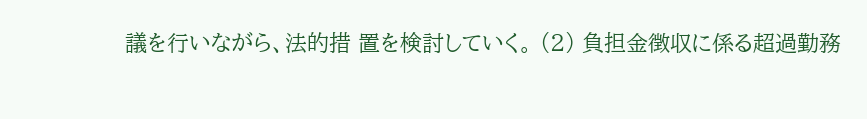議を行いながら、法的措 置を検討していく。 (2) 負担金徴収に係る超過勤務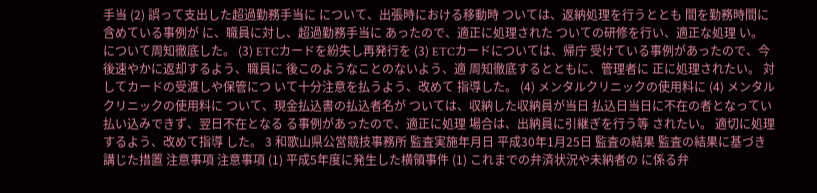手当 (2) 誤って支出した超過勤務手当に について、出張時における移動時 ついては、返納処理を行うととも 間を勤務時間に含めている事例が に、職員に対し、超過勤務手当に あったので、適正に処理された ついての研修を行い、適正な処理 い。 について周知徹底した。 (3) ETCカードを紛失し再発行を (3) ETCカードについては、帰庁 受けている事例があったので、今 後速やかに返却するよう、職員に 後このようなことのないよう、適 周知徹底するとともに、管理者に 正に処理されたい。 対してカードの受渡しや保管につ いて十分注意を払うよう、改めて 指導した。 (4) メンタルクリニックの使用料に (4) メンタルクリニックの使用料に ついて、現金払込書の払込者名が ついては、収納した収納員が当日 払込日当日に不在の者となってい 払い込みできず、翌日不在となる る事例があったので、適正に処理 場合は、出納員に引継ぎを行う等 されたい。 適切に処理するよう、改めて指導 した。 3 和歌山県公営競技事務所 監査実施年月日 平成30年1月25日 監査の結果 監査の結果に基づき講じた措置 注意事項 注意事項 (1) 平成5年度に発生した横領事件 (1) これまでの弁済状況や未納者の に係る弁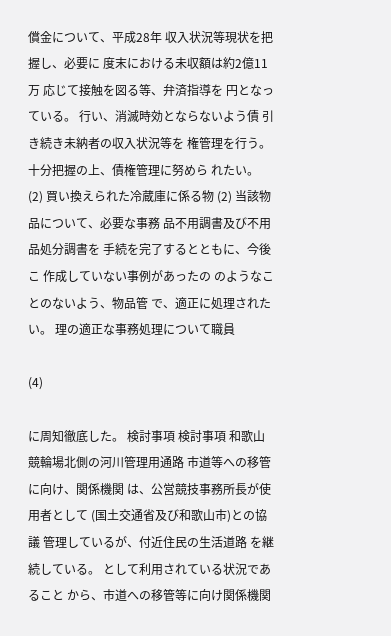償金について、平成28年 収入状況等現状を把握し、必要に 度末における未収額は約2億11万 応じて接触を図る等、弁済指導を 円となっている。 行い、消滅時効とならないよう債 引き続き未納者の収入状況等を 権管理を行う。 十分把握の上、債権管理に努めら れたい。 (2) 買い換えられた冷蔵庫に係る物 (2) 当該物品について、必要な事務 品不用調書及び不用品処分調書を 手続を完了するとともに、今後こ 作成していない事例があったの のようなことのないよう、物品管 で、適正に処理されたい。 理の適正な事務処理について職員

(4)

に周知徹底した。 検討事項 検討事項 和歌山競輪場北側の河川管理用通路 市道等への移管に向け、関係機関 は、公営競技事務所長が使用者として (国土交通省及び和歌山市)との協議 管理しているが、付近住民の生活道路 を継続している。 として利用されている状況であること から、市道への移管等に向け関係機関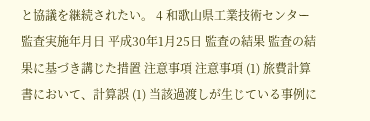と協議を継続されたい。 4 和歌山県工業技術センター 監査実施年月日 平成30年1月25日 監査の結果 監査の結果に基づき講じた措置 注意事項 注意事項 (1) 旅費計算書において、計算誤 (1) 当該過渡しが生じている事例に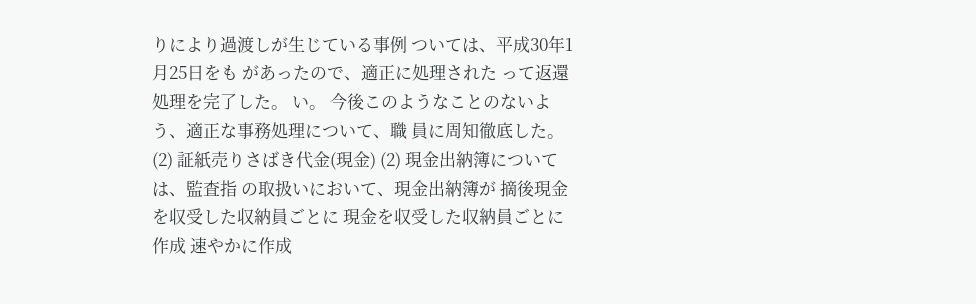りにより過渡しが生じている事例 ついては、平成30年1月25日をも があったので、適正に処理された って返還処理を完了した。 い。 今後このようなことのないよ う、適正な事務処理について、職 員に周知徹底した。 (2) 証紙売りさばき代金(現金) (2) 現金出納簿については、監査指 の取扱いにおいて、現金出納簿が 摘後現金を収受した収納員ごとに 現金を収受した収納員ごとに作成 速やかに作成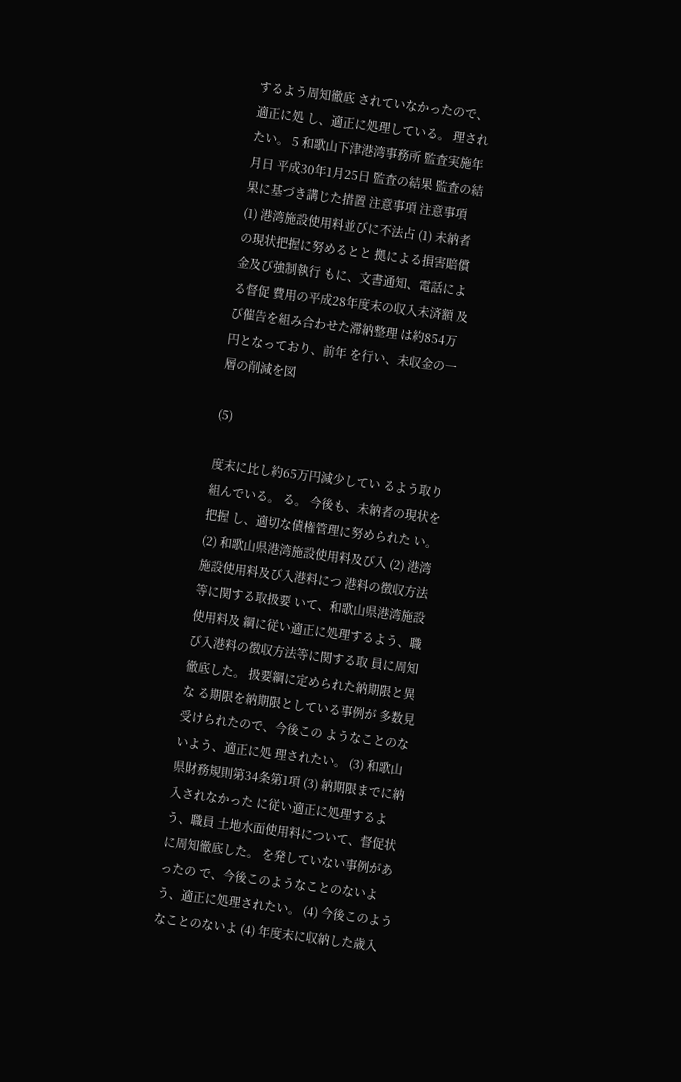するよう周知徹底 されていなかったので、適正に処 し、適正に処理している。 理されたい。 5 和歌山下津港湾事務所 監査実施年月日 平成30年1月25日 監査の結果 監査の結果に基づき講じた措置 注意事項 注意事項 (1) 港湾施設使用料並びに不法占 (1) 未納者の現状把握に努めるとと 拠による損害賠償金及び強制執行 もに、文書通知、電話による督促 費用の平成28年度末の収入未済額 及び催告を組み合わせた滞納整理 は約854万円となっており、前年 を行い、未収金の一層の削減を図

(5)

度末に比し約65万円減少してい るよう取り組んでいる。 る。 今後も、未納者の現状を把握 し、適切な債権管理に努められた い。 (2) 和歌山県港湾施設使用料及び入 (2) 港湾施設使用料及び入港料につ 港料の徴収方法等に関する取扱要 いて、和歌山県港湾施設使用料及 綱に従い適正に処理するよう、職 び入港料の徴収方法等に関する取 員に周知徹底した。 扱要綱に定められた納期限と異な る期限を納期限としている事例が 多数見受けられたので、今後この ようなことのないよう、適正に処 理されたい。 (3) 和歌山県財務規則第34条第1項 (3) 納期限までに納入されなかった に従い適正に処理するよう、職員 土地水面使用料について、督促状 に周知徹底した。 を発していない事例があったの で、今後このようなことのないよ う、適正に処理されたい。 (4) 今後このようなことのないよ (4) 年度末に収納した歳入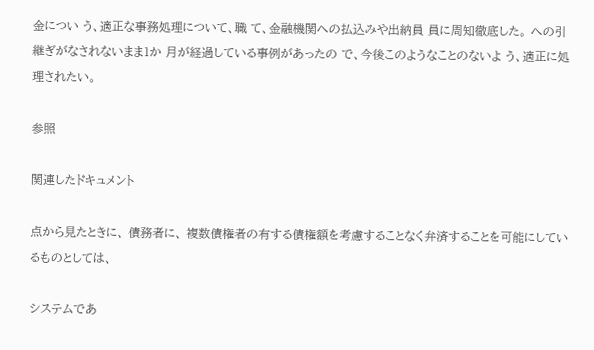金につい う、適正な事務処理について、職 て、金融機関への払込みや出納員 員に周知徹底した。 への引継ぎがなされないまま1か 月が経過している事例があったの で、今後このようなことのないよ う、適正に処理されたい。

参照

関連したドキュメント

点から見たときに、 債務者に、 複数債権者の有する債権額を考慮することなく弁済することを可能にしているものとしては、

システムであ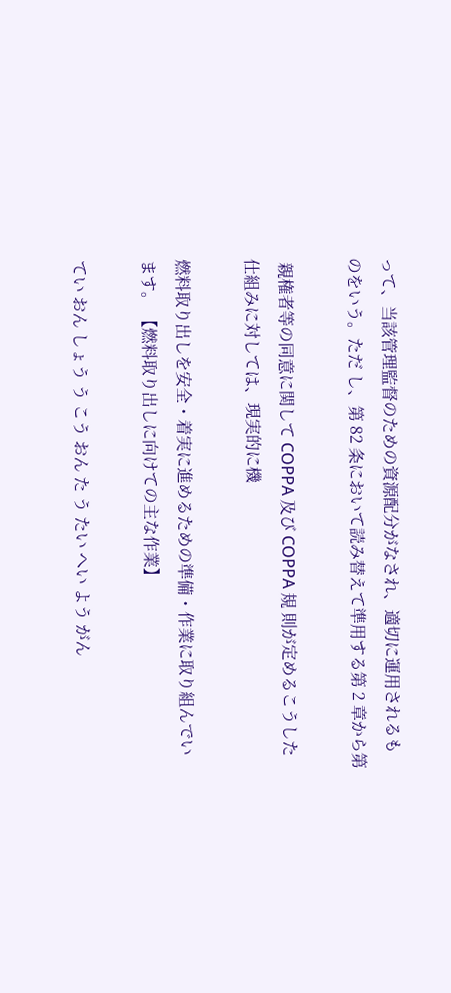って、当該管理監督のための資源配分がなされ、適切に運用されるものをいう。ただ し、第 82 条において読み替えて準用する第 2 章から第

 親権者等の同意に関して COPPA 及び COPPA 規 則が定めるこうした仕組みに対しては、現実的に機

燃料取り出しを安全・着実に進めるための準備・作業に取り組んでいます。 【燃料取り出しに向けての主な作業】

てい おん しょう う こう おん た う たい へい よう がん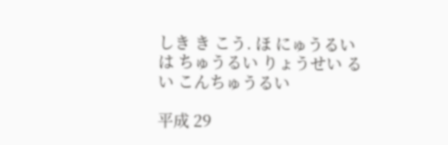しき き こう. ほ にゅうるい は ちゅうるい りょうせい るい こんちゅうるい

平成 29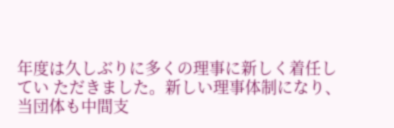年度は久しぶりに多くの理事に新しく着任してい ただきました。新しい理事体制になり、当団体も中間支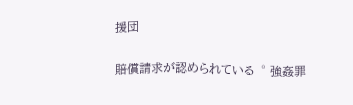援団

賠償請求が認められている︒ 強姦罪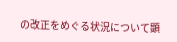の改正をめぐる状況について顕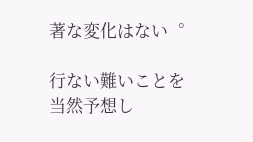著な変化はない︒

行ない難いことを当然予想し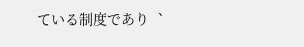ている制度であり︑